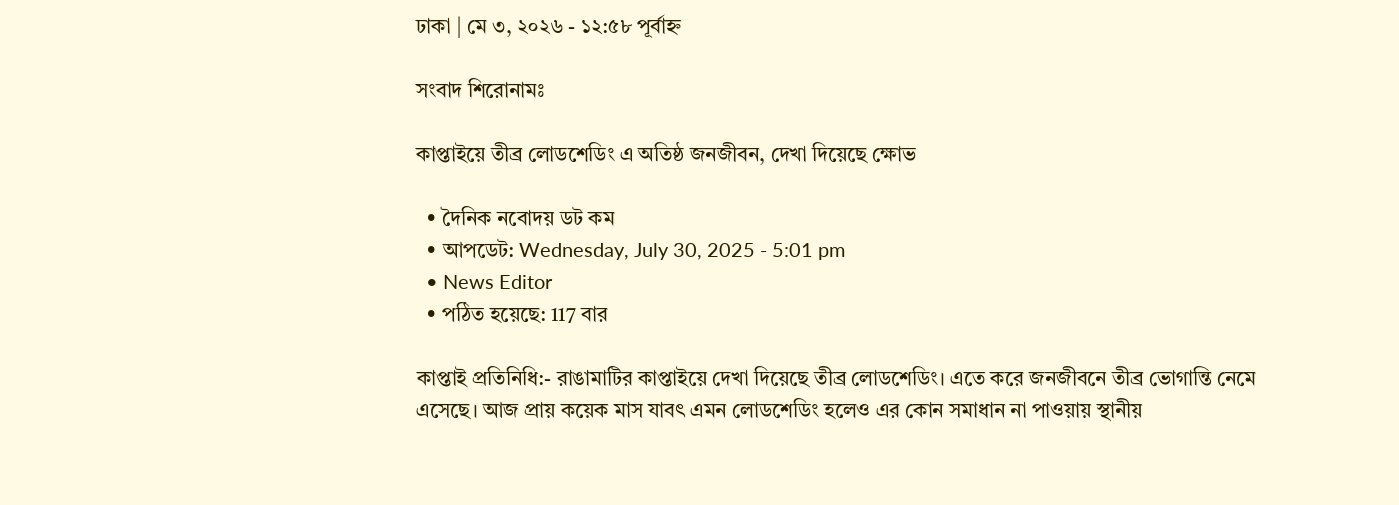ঢাকা | মে ৩, ২০২৬ - ১২:৫৮ পূর্বাহ্ন

সংবাদ শিরোনামঃ

কাপ্তাইয়ে তীব্র লোডশেডিং এ অতিষ্ঠ জনজীবন, দেখা দিয়েছে ক্ষোভ

  • দৈনিক নবোদয় ডট কম
  • আপডেট: Wednesday, July 30, 2025 - 5:01 pm
  • News Editor
  • পঠিত হয়েছে: 117 বার

কাপ্তাই প্রতিনিধি:- রাঙামাটির কাপ্তাইয়ে দেখা দিয়েছে তীব্র লোডশেডিং। এতে করে জনজীবনে তীব্র ভোগান্তি নেমে এসেছে। আজ প্রায় কয়েক মাস যাবৎ এমন লোডশেডিং হলেও এর কোন সমাধান না পাওয়ায় স্থানীয়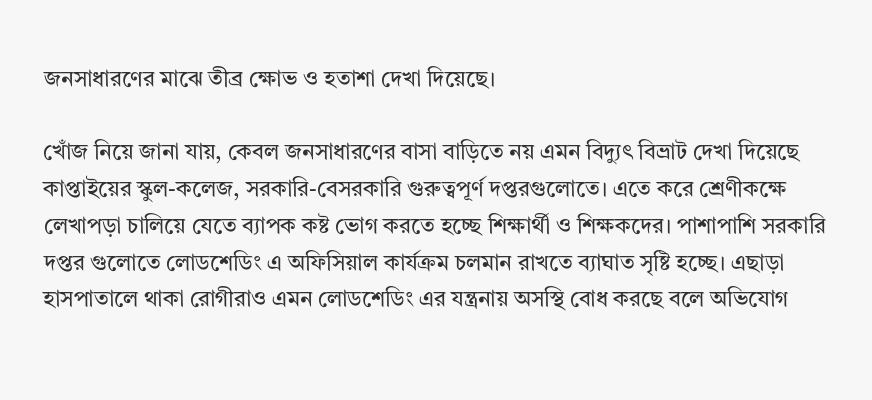জনসাধারণের মাঝে তীব্র ক্ষোভ ও হতাশা দেখা দিয়েছে।

খোঁজ নিয়ে জানা যায়, কেবল জনসাধারণের বাসা বাড়িতে নয় এমন বিদ্যুৎ বিভ্রাট দেখা দিয়েছে কাপ্তাইয়ের স্কুল-কলেজ, সরকারি-বেসরকারি গুরুত্বপূর্ণ দপ্তরগুলোতে। এতে করে শ্রেণীকক্ষে লেখাপড়া চালিয়ে যেতে ব্যাপক কষ্ট ভোগ করতে হচ্ছে শিক্ষার্থী ও শিক্ষকদের। পাশাপাশি সরকারি দপ্তর গুলোতে লোডশেডিং এ অফিসিয়াল কার্যক্রম চলমান রাখতে ব্যাঘাত সৃষ্টি হচ্ছে। এছাড়া
হাসপাতালে থাকা রোগীরাও এমন লোডশেডিং এর যন্ত্রনায় অসস্থি বোধ করছে বলে অভিযোগ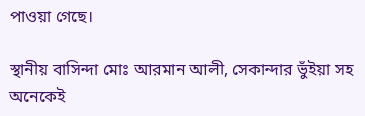পাওয়া গেছে।

স্থানীয় বাসিন্দা মোঃ আরমান আলী, সেকান্দার ভুঁইয়া সহ অনেকেই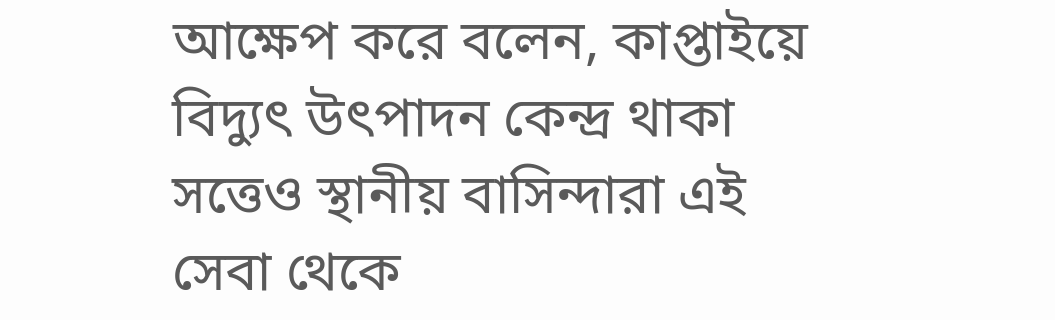আক্ষেপ করে বলেন, কাপ্তাইয়ে বিদ্যুৎ উৎপাদন কেন্দ্র থাকা সত্তেও স্থানীয় বাসিন্দারা এই সেবা থেকে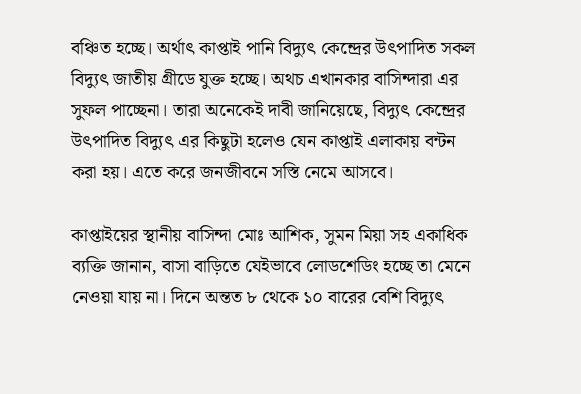বঞ্চিত হচ্ছে। অর্থাৎ কাপ্তাই পানি বিদ্যুৎ কেন্দ্রের উৎপাদিত সকল বিদ্যুৎ জাতীয় গ্রীডে যুক্ত হচ্ছে। অথচ এখানকার বাসিন্দারা এর সুফল পাচ্ছেনা। তারা অনেকেই দাবী জানিয়েছে, বিদ্যুৎ কেন্দ্রের উৎপাদিত বিদ্যুৎ এর কিছুটা হলেও যেন কাপ্তাই এলাকায় বন্টন করা হয়। এতে করে জনজীবনে সস্তি নেমে আসবে।

কাপ্তাইয়ের স্থানীয় বাসিন্দা মোঃ আশিক, সুমন মিয়া সহ একাধিক ব্যক্তি জানান, বাসা বাড়িতে যেইভাবে লোডশেডিং হচ্ছে তা মেনে নেওয়া যায় না। দিনে অন্তত ৮ থেকে ১০ বারের বেশি বিদ্যুৎ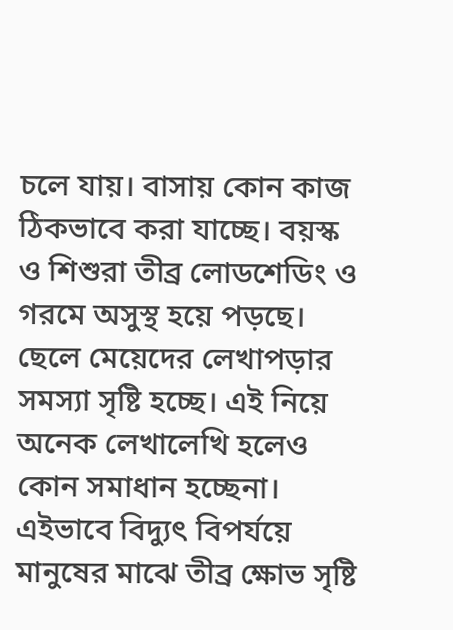চলে যায়। বাসায় কোন কাজ ঠিকভাবে করা যাচ্ছে। বয়স্ক ও শিশুরা তীব্র লোডশেডিং ও গরমে অসুস্থ হয়ে পড়ছে। ছেলে মেয়েদের লেখাপড়ার সমস্যা সৃষ্টি হচ্ছে। এই নিয়ে অনেক লেখালেখি হলেও কোন সমাধান হচ্ছেনা। এইভাবে বিদ্যুৎ বিপর্যয়ে মানুষের মাঝে তীব্র ক্ষোভ সৃষ্টি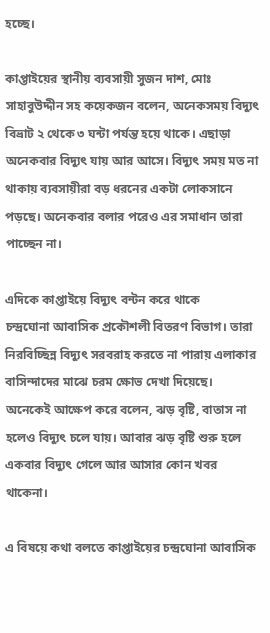হচ্ছে।

কাপ্তাইয়ের স্থানীয় ব্যবসায়ী সুজন দাশ, মোঃ সাহাবুউদ্দীন সহ কয়েকজন বলেন, অনেকসময় বিদ্যুৎ বিভ্রাট ২ থেকে ৩ ঘন্টা পর্যন্ত হয়ে থাকে। এছাড়া অনেকবার বিদ্যুৎ যায় আর আসে। বিদ্যুৎ সময় মত না থাকায় ব্যবসায়ীরা বড় ধরনের একটা লোকসানে পড়ছে। অনেকবার বলার পরেও এর সমাধান তারা পাচ্ছেন না।

এদিকে কাপ্তাইয়ে বিদ্যুৎ বন্টন করে থাকে
চন্দ্রঘোনা আবাসিক প্রকৌশলী বিতরণ বিভাগ। তারা নিরবিচ্ছিন্ন বিদ্যুৎ সরবরাহ করতে না পারায় এলাকার বাসিন্দাদের মাঝে চরম ক্ষোভ দেখা দিয়েছে। অনেকেই আক্ষেপ করে বলেন, ঝড় বৃষ্টি, বাতাস না হলেও বিদ্যুৎ চলে যায়। আবার ঝড় বৃষ্টি শুরু হলে একবার বিদ্যুৎ গেলে আর আসার কোন খবর থাকেনা।

এ বিষয়ে কথা বলতে কাপ্তাইয়ের চন্দ্রঘোনা আবাসিক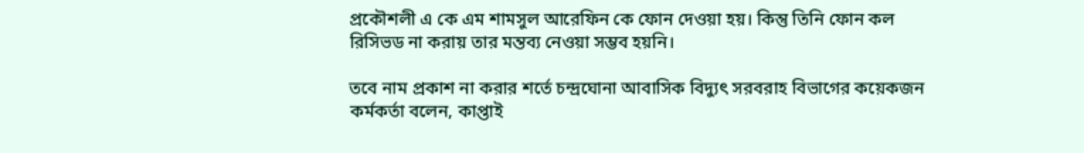প্রকৌশলী এ কে এম শামসুল আরেফিন কে ফোন দেওয়া হয়। কিন্তু তিনি ফোন কল রিসিভড না করায় তার মন্তব্য নেওয়া সম্ভব হয়নি।

তবে নাম প্রকাশ না করার শর্তে চন্দ্রঘোনা আবাসিক বিদ্যুৎ সরবরাহ বিভাগের কয়েকজন কর্মকর্তা বলেন, কাপ্তাই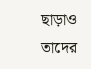ছাড়াও তাদের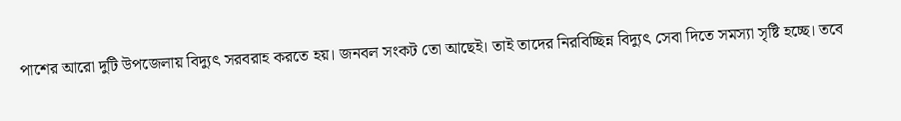পাশের আরো দুটি উপজেলায় বিদ্যুৎ সরবরাহ করতে হয়। জনবল সংকট তো আছেই। তাই তাদের নিরবিচ্ছিন্ন বিদ্যুৎ সেবা দিতে সমস্যা সৃষ্টি হচ্ছে। তবে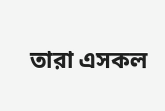তারা এসকল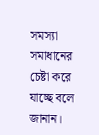সমস্যা সমাধানের চেষ্টা করে যাচ্ছে বলে জানান।